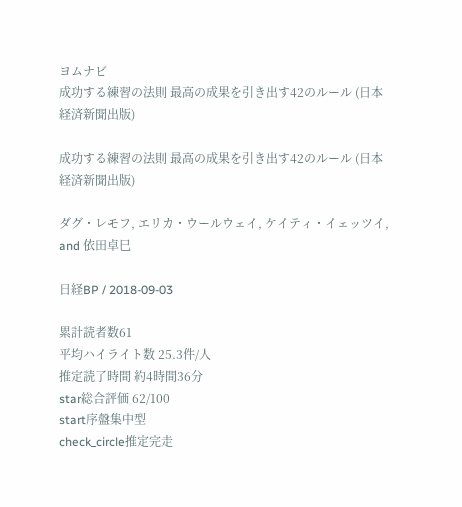ヨムナビ
成功する練習の法則 最高の成果を引き出す42のルール (日本経済新聞出版)

成功する練習の法則 最高の成果を引き出す42のルール (日本経済新聞出版)

ダグ・レモフ, エリカ・ウールウェイ, ケイティ・イェッツイ, and 依田卓巳

日経BP / 2018-09-03

累計読者数61
平均ハイライト数 25.3件/人
推定読了時間 約4時間36分
star総合評価 62/100
start序盤集中型
check_circle推定完走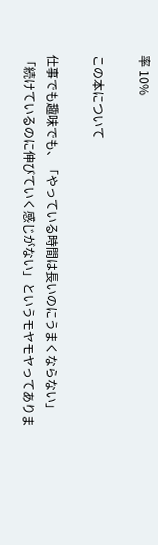率 10%

この本について

仕事でも趣味でも、「やっている時間は長いのにうまくならない」「続けているのに伸びていく感じがない」というモヤモヤってありま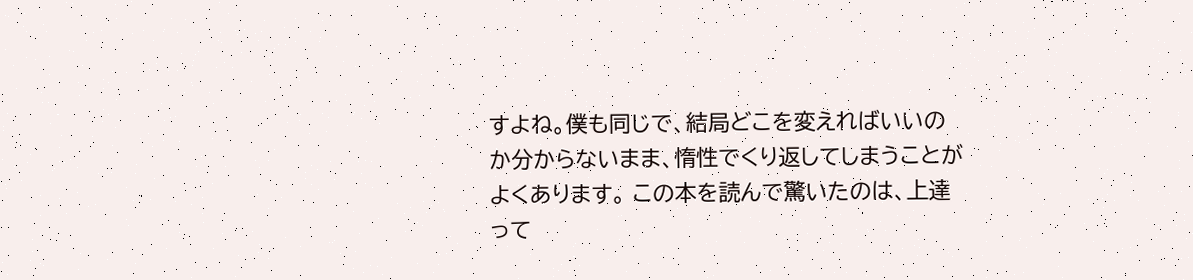すよね。僕も同じで、結局どこを変えればいいのか分からないまま、惰性でくり返してしまうことがよくあります。 この本を読んで驚いたのは、上達って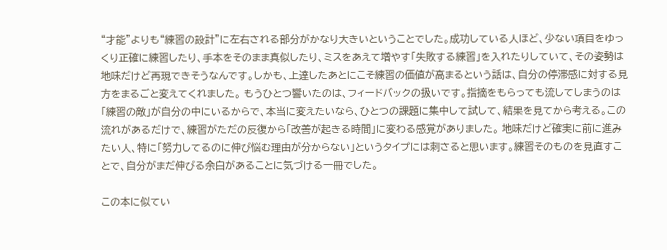“才能”よりも“練習の設計”に左右される部分がかなり大きいということでした。成功している人ほど、少ない項目をゆっくり正確に練習したり、手本をそのまま真似したり、ミスをあえて増やす「失敗する練習」を入れたりしていて、その姿勢は地味だけど再現できそうなんです。しかも、上達したあとにこそ練習の価値が高まるという話は、自分の停滞感に対する見方をまるごと変えてくれました。 もうひとつ響いたのは、フィードバックの扱いです。指摘をもらっても流してしまうのは「練習の敵」が自分の中にいるからで、本当に変えたいなら、ひとつの課題に集中して試して、結果を見てから考える。この流れがあるだけで、練習がただの反復から「改善が起きる時間」に変わる感覚がありました。 地味だけど確実に前に進みたい人、特に「努力してるのに伸び悩む理由が分からない」というタイプには刺さると思います。練習そのものを見直すことで、自分がまだ伸びる余白があることに気づける一冊でした。

この本に似てい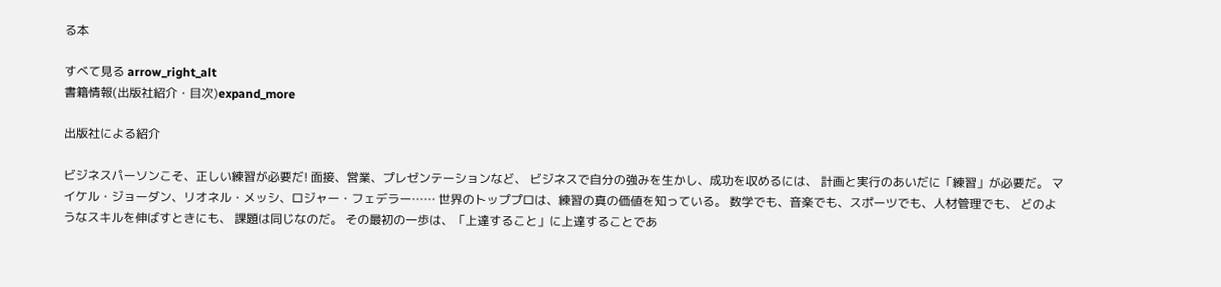る本

すべて見る arrow_right_alt
書籍情報(出版社紹介・目次)expand_more

出版社による紹介

ビジネスパーソンこそ、正しい練習が必要だ! 面接、営業、プレゼンテーションなど、 ビジネスで自分の強みを生かし、成功を収めるには、 計画と実行のあいだに「練習」が必要だ。 マイケル・ジョーダン、リオネル・メッシ、ロジャー・フェデラー…… 世界のトッププロは、練習の真の価値を知っている。 数学でも、音楽でも、スポーツでも、人材管理でも、 どのようなスキルを伸ばすときにも、 課題は同じなのだ。 その最初の一歩は、「上達すること」に上達することであ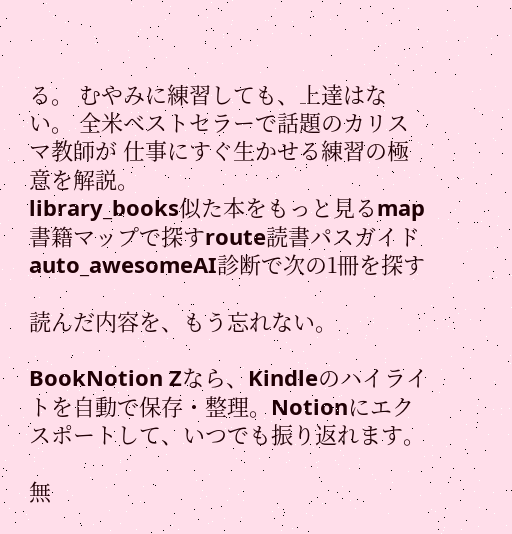る。 むやみに練習しても、上達はない。 全米ベストセラーで話題のカリスマ教師が 仕事にすぐ生かせる練習の極意を解説。
library_books似た本をもっと見るmap書籍マップで探すroute読書パスガイドauto_awesomeAI診断で次の1冊を探す

読んだ内容を、もう忘れない。

BookNotion Zなら、Kindleのハイライトを自動で保存・整理。Notionにエクスポートして、いつでも振り返れます。

無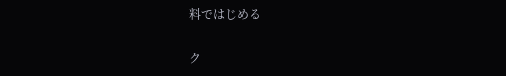料ではじめる

ク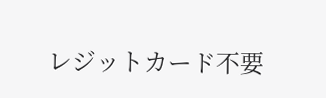レジットカード不要